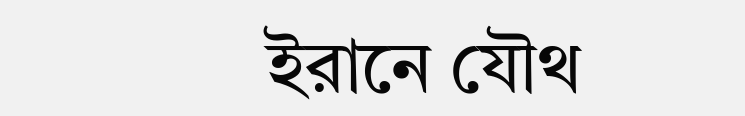ইরানে যৌথ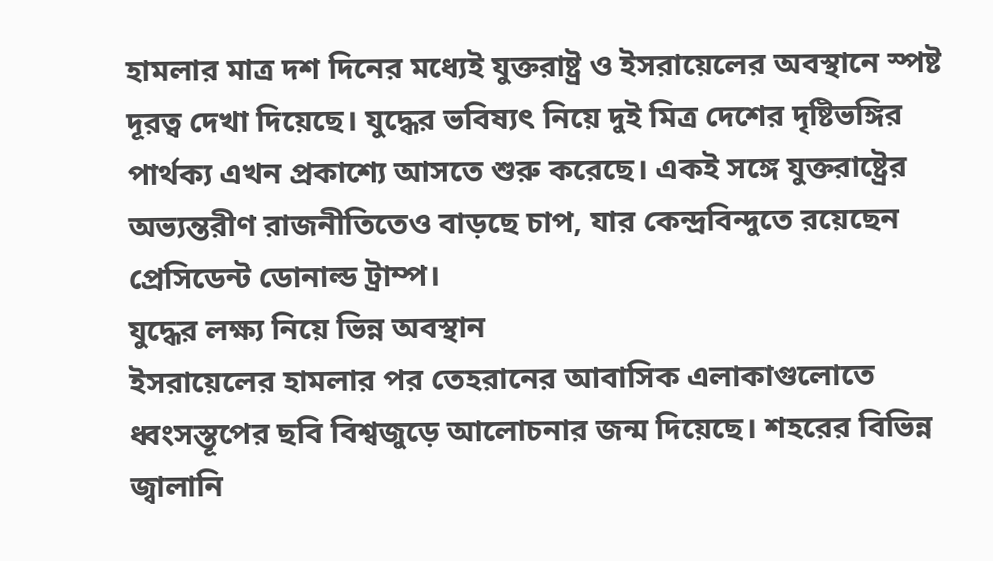হামলার মাত্র দশ দিনের মধ্যেই যুক্তরাষ্ট্র ও ইসরায়েলের অবস্থানে স্পষ্ট দূরত্ব দেখা দিয়েছে। যুদ্ধের ভবিষ্যৎ নিয়ে দুই মিত্র দেশের দৃষ্টিভঙ্গির পার্থক্য এখন প্রকাশ্যে আসতে শুরু করেছে। একই সঙ্গে যুক্তরাষ্ট্রের অভ্যন্তরীণ রাজনীতিতেও বাড়ছে চাপ, যার কেন্দ্রবিন্দুতে রয়েছেন প্রেসিডেন্ট ডোনাল্ড ট্রাম্প।
যুদ্ধের লক্ষ্য নিয়ে ভিন্ন অবস্থান
ইসরায়েলের হামলার পর তেহরানের আবাসিক এলাকাগুলোতে ধ্বংসস্তূপের ছবি বিশ্বজুড়ে আলোচনার জন্ম দিয়েছে। শহরের বিভিন্ন জ্বালানি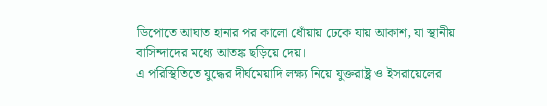ডিপোতে আঘাত হানার পর কালো ধোঁয়ায় ঢেকে যায় আকাশ, যা স্থানীয় বাসিন্দাদের মধ্যে আতঙ্ক ছড়িয়ে দেয়।
এ পরিস্থিতিতে যুদ্ধের দীর্ঘমেয়াদি লক্ষ্য নিয়ে যুক্তরাষ্ট্র ও ইসরায়েলের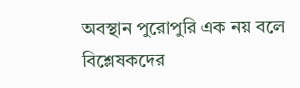অবস্থান পুরোপুরি এক নয় বলে বিশ্লেষকদের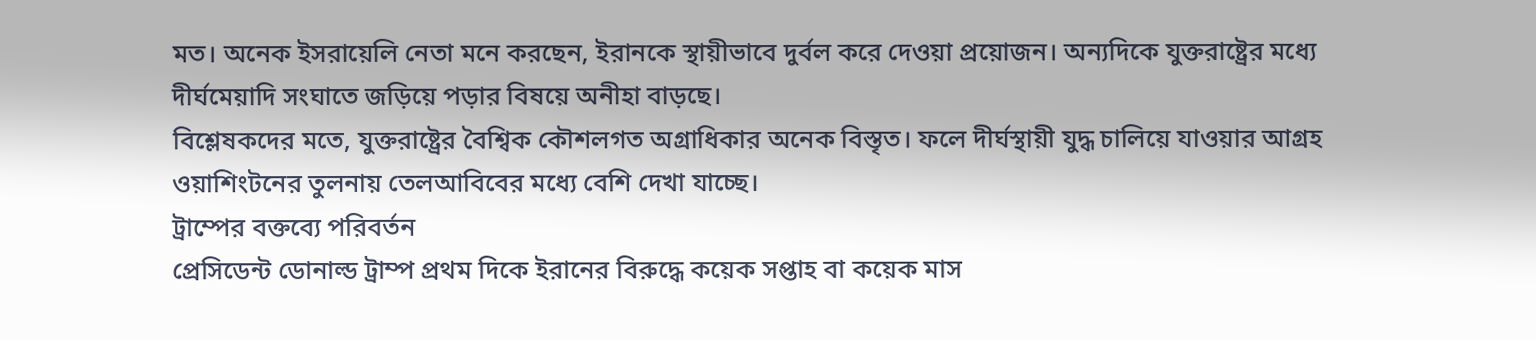মত। অনেক ইসরায়েলি নেতা মনে করছেন, ইরানকে স্থায়ীভাবে দুর্বল করে দেওয়া প্রয়োজন। অন্যদিকে যুক্তরাষ্ট্রের মধ্যে দীর্ঘমেয়াদি সংঘাতে জড়িয়ে পড়ার বিষয়ে অনীহা বাড়ছে।
বিশ্লেষকদের মতে, যুক্তরাষ্ট্রের বৈশ্বিক কৌশলগত অগ্রাধিকার অনেক বিস্তৃত। ফলে দীর্ঘস্থায়ী যুদ্ধ চালিয়ে যাওয়ার আগ্রহ ওয়াশিংটনের তুলনায় তেলআবিবের মধ্যে বেশি দেখা যাচ্ছে।
ট্রাম্পের বক্তব্যে পরিবর্তন
প্রেসিডেন্ট ডোনাল্ড ট্রাম্প প্রথম দিকে ইরানের বিরুদ্ধে কয়েক সপ্তাহ বা কয়েক মাস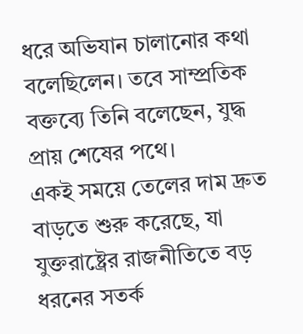ধরে অভিযান চালানোর কথা বলেছিলেন। তবে সাম্প্রতিক বক্তব্যে তিনি বলেছেন, যুদ্ধ প্রায় শেষের পথে।
একই সময়ে তেলের দাম দ্রুত বাড়তে শুরু করেছে, যা যুক্তরাষ্ট্রের রাজনীতিতে বড় ধরনের সতর্ক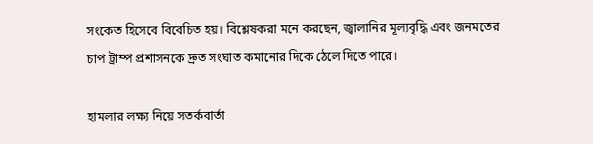সংকেত হিসেবে বিবেচিত হয়। বিশ্লেষকরা মনে করছেন, জ্বালানির মূল্যবৃদ্ধি এবং জনমতের চাপ ট্রাম্প প্রশাসনকে দ্রুত সংঘাত কমানোর দিকে ঠেলে দিতে পারে।

হামলার লক্ষ্য নিয়ে সতর্কবার্তা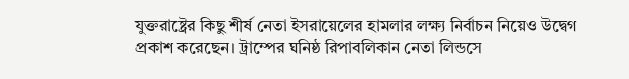যুক্তরাষ্ট্রের কিছু শীর্ষ নেতা ইসরায়েলের হামলার লক্ষ্য নির্বাচন নিয়েও উদ্বেগ প্রকাশ করেছেন। ট্রাম্পের ঘনিষ্ঠ রিপাবলিকান নেতা লিন্ডসে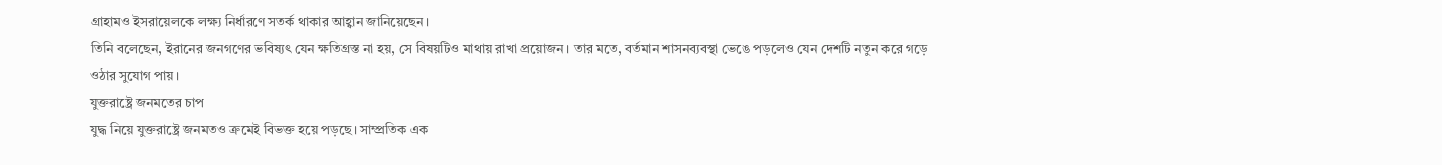গ্রাহামও ইসরায়েলকে লক্ষ্য নির্ধারণে সতর্ক থাকার আহ্বান জানিয়েছেন।
তিনি বলেছেন, ইরানের জনগণের ভবিষ্যৎ যেন ক্ষতিগ্রস্ত না হয়, সে বিষয়টিও মাথায় রাখা প্রয়োজন। তার মতে, বর্তমান শাসনব্যবস্থা ভেঙে পড়লেও যেন দেশটি নতুন করে গড়ে ওঠার সুযোগ পায়।
যুক্তরাষ্ট্রে জনমতের চাপ
যুদ্ধ নিয়ে যুক্তরাষ্ট্রে জনমতও ক্রমেই বিভক্ত হয়ে পড়ছে। সাম্প্রতিক এক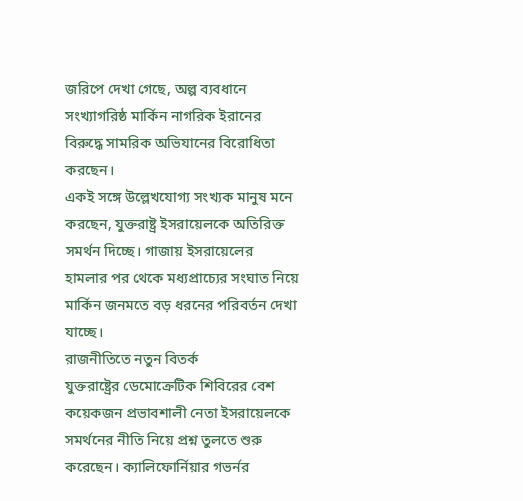জরিপে দেখা গেছে, অল্প ব্যবধানে সংখ্যাগরিষ্ঠ মার্কিন নাগরিক ইরানের বিরুদ্ধে সামরিক অভিযানের বিরোধিতা করছেন।
একই সঙ্গে উল্লেখযোগ্য সংখ্যক মানুষ মনে করছেন, যুক্তরাষ্ট্র ইসরায়েলকে অতিরিক্ত সমর্থন দিচ্ছে। গাজায় ইসরায়েলের হামলার পর থেকে মধ্যপ্রাচ্যের সংঘাত নিয়ে মার্কিন জনমতে বড় ধরনের পরিবর্তন দেখা যাচ্ছে।
রাজনীতিতে নতুন বিতর্ক
যুক্তরাষ্ট্রের ডেমোক্রেটিক শিবিরের বেশ কয়েকজন প্রভাবশালী নেতা ইসরায়েলকে সমর্থনের নীতি নিয়ে প্রশ্ন তুলতে শুরু করেছেন। ক্যালিফোর্নিয়ার গভর্নর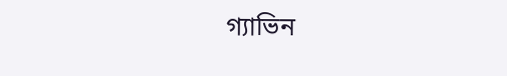গ্যাভিন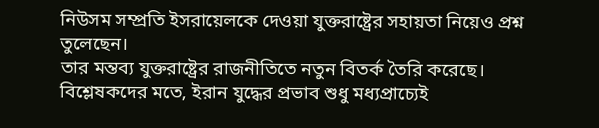নিউসম সম্প্রতি ইসরায়েলকে দেওয়া যুক্তরাষ্ট্রের সহায়তা নিয়েও প্রশ্ন তুলেছেন।
তার মন্তব্য যুক্তরাষ্ট্রের রাজনীতিতে নতুন বিতর্ক তৈরি করেছে। বিশ্লেষকদের মতে, ইরান যুদ্ধের প্রভাব শুধু মধ্যপ্রাচ্যেই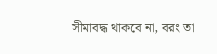সীমাবদ্ধ থাকবে না, বরং তা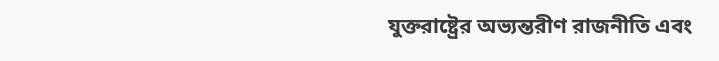যুক্তরাষ্ট্রের অভ্যন্তরীণ রাজনীতি এবং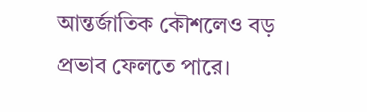আন্তর্জাতিক কৌশলেও বড় প্রভাব ফেলতে পারে।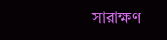সারাক্ষণ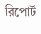রিপোর্ট